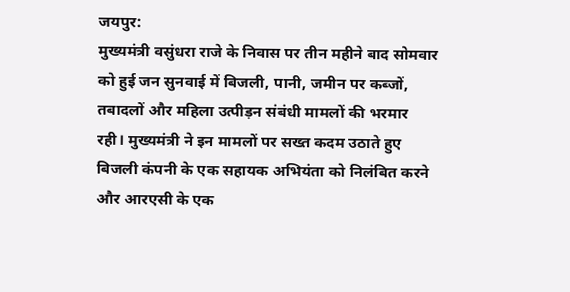जयपुर:
मुख्यमंत्री वसुंधरा राजे के निवास पर तीन महीने बाद सोमवार को हुई जन सुनवाई में बिजली, पानी, जमीन पर कब्जों, तबादलों और महिला उत्पीड़न संबंधी मामलों की भरमार रही। मुख्यमंत्री ने इन मामलों पर सख्त कदम उठाते हुए बिजली कंपनी के एक सहायक अभियंता को निलंबित करने और आरएसी के एक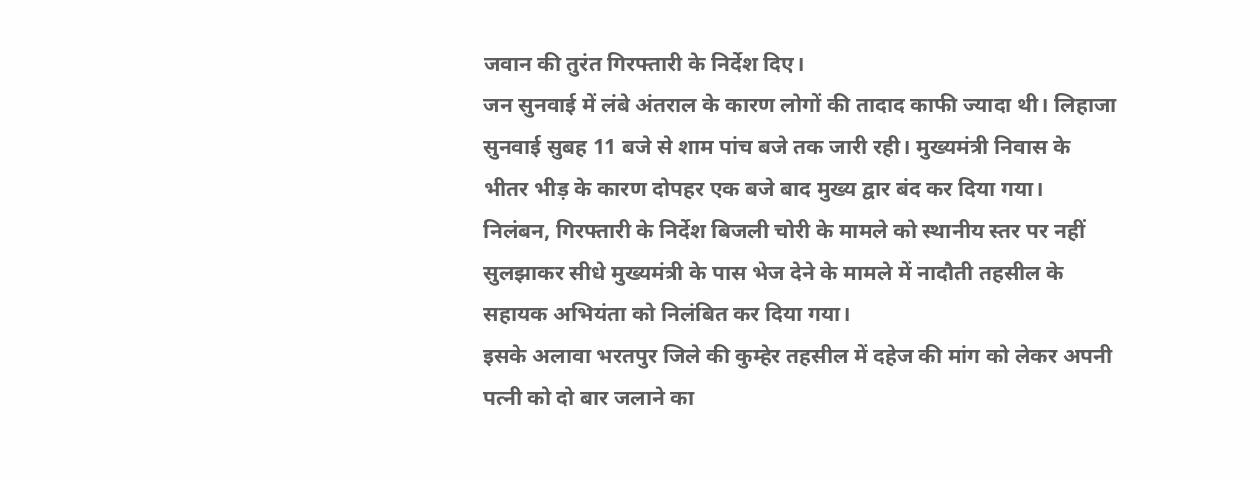जवान की तुरंत गिरफ्तारी के निर्देश दिए।
जन सुनवाई में लंबे अंतराल के कारण लोगों की तादाद काफी ज्यादा थी। लिहाजा सुनवाई सुबह 11 बजे से शाम पांच बजे तक जारी रही। मुख्यमंत्री निवास के भीतर भीड़ के कारण दोपहर एक बजे बाद मुख्य द्वार बंद कर दिया गया।
निलंबन, गिरफ्तारी के निर्देश बिजली चोरी के मामले को स्थानीय स्तर पर नहीं सुलझाकर सीधे मुख्यमंत्री के पास भेज देने के मामले में नादौती तहसील के सहायक अभियंता को निलंबित कर दिया गया।
इसके अलावा भरतपुर जिले की कुम्हेर तहसील में दहेज की मांग को लेकर अपनी पत्नी को दो बार जलाने का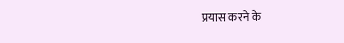प्रयास करने के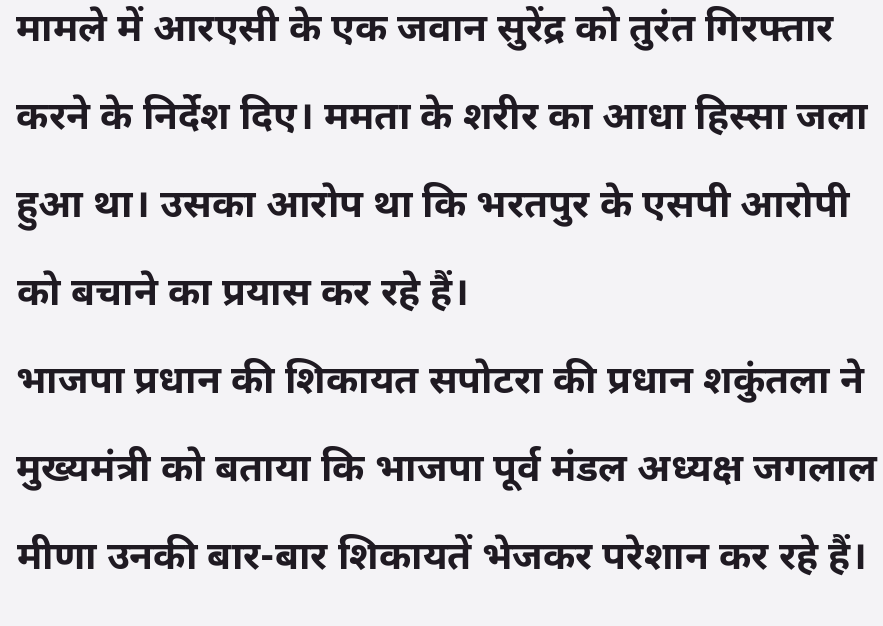मामले में आरएसी के एक जवान सुरेंद्र को तुरंत गिरफ्तार करने के निर्देश दिए। ममता के शरीर का आधा हिस्सा जला हुआ था। उसका आरोप था कि भरतपुर के एसपी आरोपी को बचाने का प्रयास कर रहे हैं।
भाजपा प्रधान की शिकायत सपोटरा की प्रधान शकुंतला ने मुख्यमंत्री को बताया कि भाजपा पूर्व मंडल अध्यक्ष जगलाल मीणा उनकी बार-बार शिकायतें भेजकर परेशान कर रहे हैं।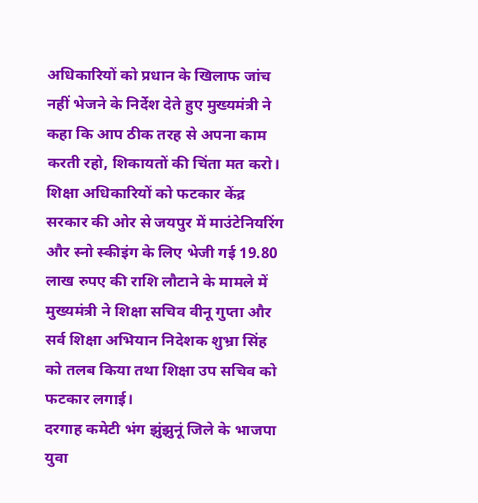अधिकारियों को प्रधान के खिलाफ जांच नहीं भेजने के निर्देश देते हुए मुख्यमंत्री ने कहा कि आप ठीक तरह से अपना काम करती रहो, शिकायतों की चिंता मत करो।
शिक्षा अधिकारियों को फटकार केंद्र सरकार की ओर से जयपुर में माउंटेनियरिंग और स्नो स्कीइंग के लिए भेजी गई 19.80 लाख रुपए की राशि लौटाने के मामले में मुख्यमंत्री ने शिक्षा सचिव वीनू गुप्ता और सर्व शिक्षा अभियान निदेशक शुभ्रा सिंह को तलब किया तथा शिक्षा उप सचिव को फटकार लगाई।
दरगाह कमेटी भंग झुंझुनूं जिले के भाजपा युवा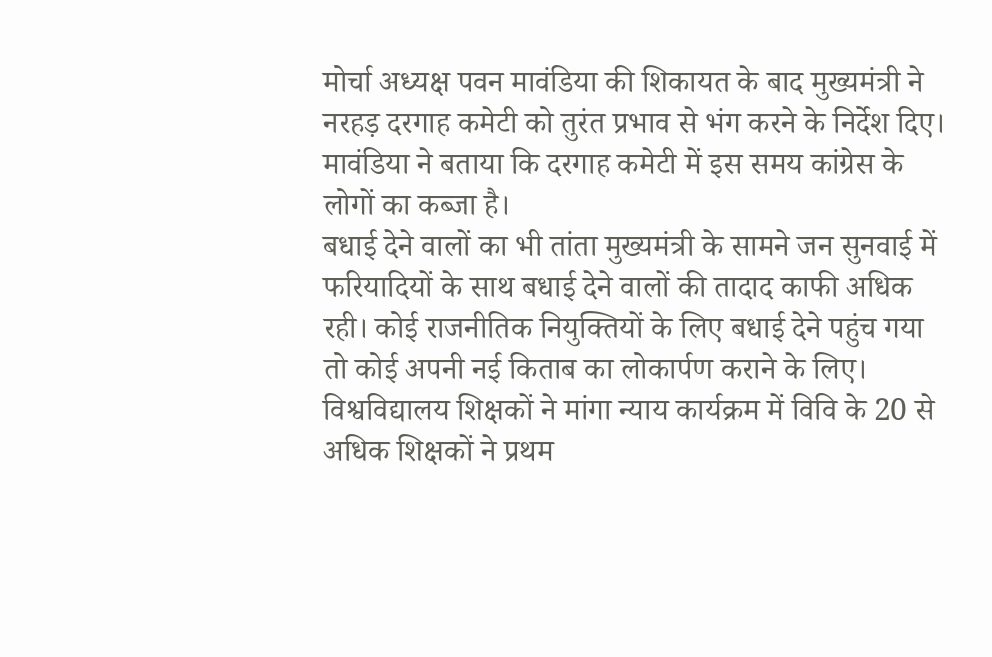मोर्चा अध्यक्ष पवन मावंडिया की शिकायत के बाद मुख्यमंत्री ने नरहड़ दरगाह कमेटी को तुरंत प्रभाव से भंग करने के निर्देश दिए। मावंडिया ने बताया कि दरगाह कमेटी में इस समय कांग्रेस के लोगों का कब्जा है।
बधाई देने वालों का भी तांता मुख्यमंत्री के सामने जन सुनवाई में फरियादियों के साथ बधाई देने वालों की तादाद काफी अधिक रही। कोई राजनीतिक नियुक्तियों के लिए बधाई देने पहुंच गया तो कोई अपनी नई किताब का लोकार्पण कराने के लिए।
विश्वविद्यालय शिक्षकों ने मांगा न्याय कार्यक्रम में विवि के 20 से अधिक शिक्षकों ने प्रथम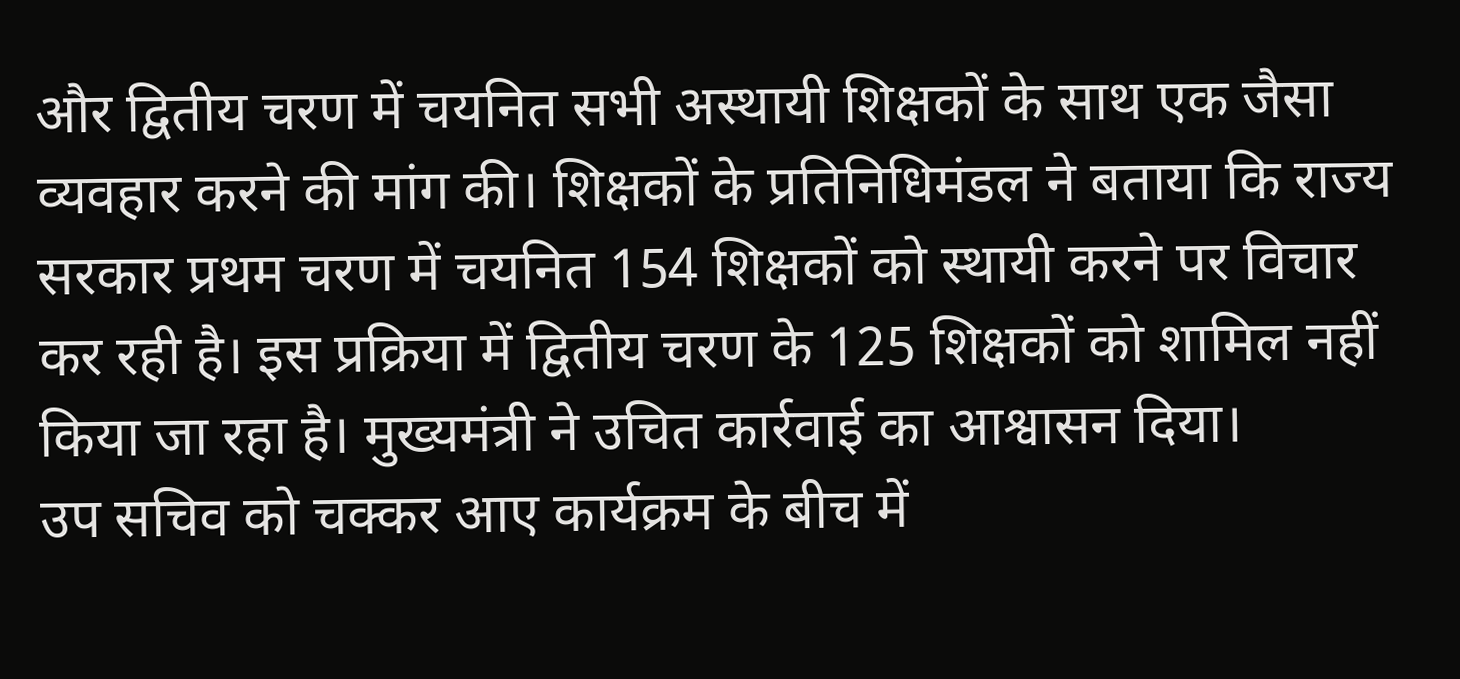और द्वितीय चरण में चयनित सभी अस्थायी शिक्षकों के साथ एक जैसा व्यवहार करने की मांग की। शिक्षकों के प्रतिनिधिमंडल ने बताया कि राज्य सरकार प्रथम चरण में चयनित 154 शिक्षकों को स्थायी करने पर विचार कर रही है। इस प्रक्रिया में द्वितीय चरण के 125 शिक्षकों को शामिल नहीं किया जा रहा है। मुख्यमंत्री ने उचित कार्रवाई का आश्वासन दिया।
उप सचिव को चक्कर आए कार्यक्रम के बीच में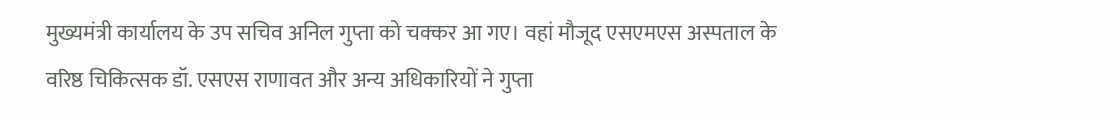मुख्यमंत्री कार्यालय के उप सचिव अनिल गुप्ता को चक्कर आ गए। वहां मौजूद एसएमएस अस्पताल के वरिष्ठ चिकित्सक डॉ. एसएस राणावत और अन्य अधिकारियों ने गुप्ता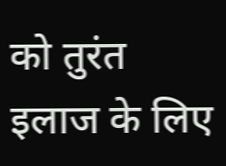को तुरंत इलाज के लिए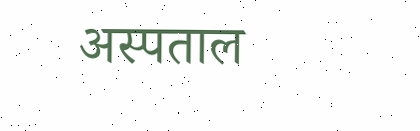अस्पताल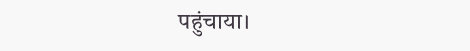पहुंचाया।